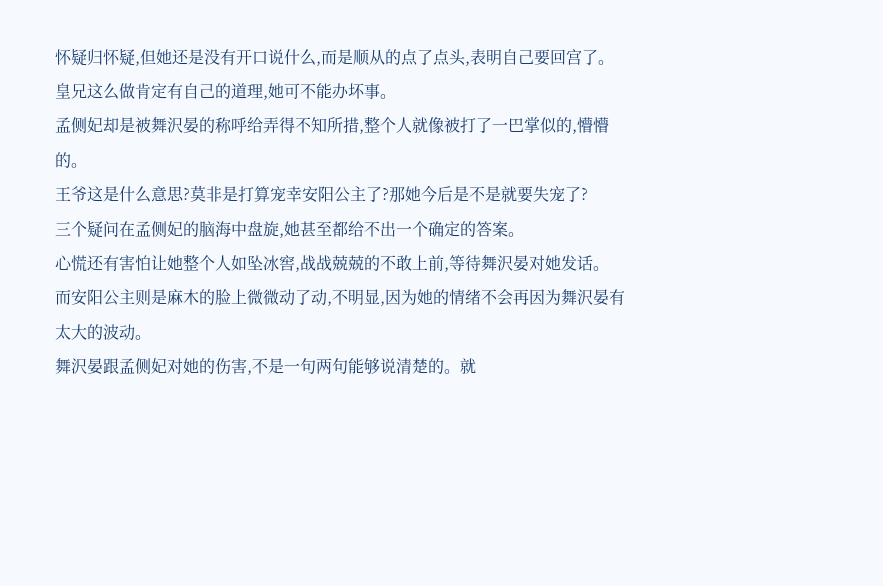怀疑归怀疑,但她还是没有开口说什么,而是顺从的点了点头,表明自己要回宫了。
皇兄这么做肯定有自己的道理,她可不能办坏事。
孟侧妃却是被舞沢晏的称呼给弄得不知所措,整个人就像被打了一巴掌似的,懵懵的。
王爷这是什么意思?莫非是打算宠幸安阳公主了?那她今后是不是就要失宠了?
三个疑问在孟侧妃的脑海中盘旋,她甚至都给不出一个确定的答案。
心慌还有害怕让她整个人如坠冰窖,战战兢兢的不敢上前,等待舞沢晏对她发话。
而安阳公主则是麻木的脸上微微动了动,不明显,因为她的情绪不会再因为舞沢晏有太大的波动。
舞沢晏跟孟侧妃对她的伤害,不是一句两句能够说清楚的。就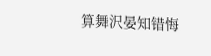算舞沢晏知错悔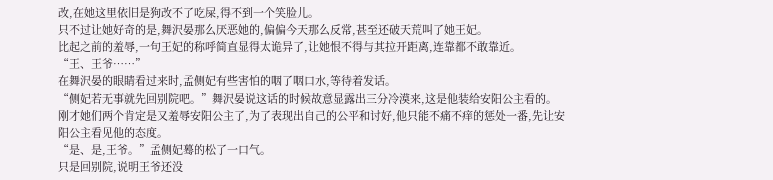改,在她这里依旧是狗改不了吃屎,得不到一个笑脸儿。
只不过让她好奇的是,舞沢晏那么厌恶她的,偏偏今天那么反常,甚至还破天荒叫了她王妃。
比起之前的羞辱,一句王妃的称呼简直显得太诡异了,让她恨不得与其拉开距离,连靠都不敢靠近。
“王、王爷……”
在舞沢晏的眼睛看过来时,孟侧妃有些害怕的咽了咽口水,等待着发话。
“侧妃若无事就先回别院吧。”舞沢晏说这话的时候故意显露出三分冷漠来,这是他装给安阳公主看的。
刚才她们两个肯定是又羞辱安阳公主了,为了表现出自己的公平和讨好,他只能不痛不痒的惩处一番,先让安阳公主看见他的态度。
“是、是,王爷。”孟侧妃蓦的松了一口气。
只是回别院,说明王爷还没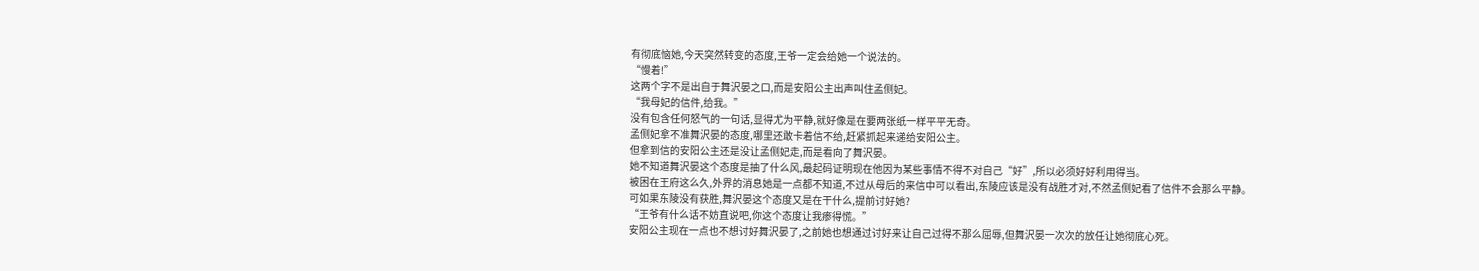有彻底恼她,今天突然转变的态度,王爷一定会给她一个说法的。
“慢着!”
这两个字不是出自于舞沢晏之口,而是安阳公主出声叫住孟侧妃。
“我母妃的信件,给我。”
没有包含任何怒气的一句话,显得尤为平静,就好像是在要两张纸一样平平无奇。
孟侧妃拿不准舞沢晏的态度,哪里还敢卡着信不给,赶紧抓起来递给安阳公主。
但拿到信的安阳公主还是没让孟侧妃走,而是看向了舞沢晏。
她不知道舞沢晏这个态度是抽了什么风,最起码证明现在他因为某些事情不得不对自己“好”,所以必须好好利用得当。
被困在王府这么久,外界的消息她是一点都不知道,不过从母后的来信中可以看出,东陵应该是没有战胜才对,不然孟侧妃看了信件不会那么平静。
可如果东陵没有获胜,舞沢晏这个态度又是在干什么,提前讨好她?
“王爷有什么话不妨直说吧,你这个态度让我瘆得慌。”
安阳公主现在一点也不想讨好舞沢晏了,之前她也想通过讨好来让自己过得不那么屈辱,但舞沢晏一次次的放任让她彻底心死。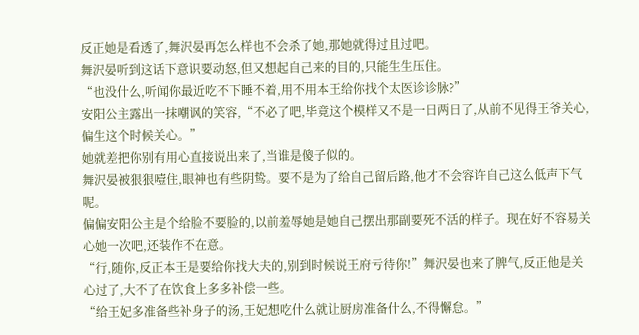反正她是看透了,舞沢晏再怎么样也不会杀了她,那她就得过且过吧。
舞沢晏听到这话下意识要动怒,但又想起自己来的目的,只能生生压住。
“也没什么,听闻你最近吃不下睡不着,用不用本王给你找个太医诊诊脉?”
安阳公主露出一抹嘲讽的笑容,“不必了吧,毕竟这个模样又不是一日两日了,从前不见得王爷关心,偏生这个时候关心。”
她就差把你别有用心直接说出来了,当谁是傻子似的。
舞沢晏被狠狠噎住,眼神也有些阴鸷。要不是为了给自己留后路,他才不会容许自己这么低声下气呢。
偏偏安阳公主是个给脸不要脸的,以前羞辱她是她自己摆出那副要死不活的样子。现在好不容易关心她一次吧,还装作不在意。
“行,随你,反正本王是要给你找大夫的,别到时候说王府亏待你!”舞沢晏也来了脾气,反正他是关心过了,大不了在饮食上多多补偿一些。
“给王妃多准备些补身子的汤,王妃想吃什么就让厨房准备什么,不得懈怠。”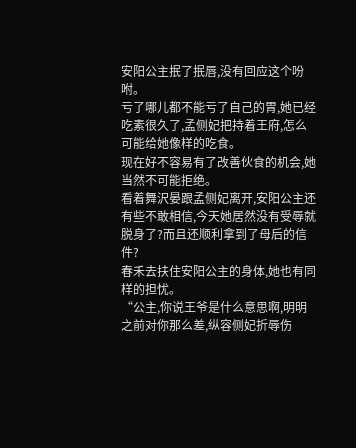安阳公主抿了抿唇,没有回应这个吩咐。
亏了哪儿都不能亏了自己的胃,她已经吃素很久了,孟侧妃把持着王府,怎么可能给她像样的吃食。
现在好不容易有了改善伙食的机会,她当然不可能拒绝。
看着舞沢晏跟孟侧妃离开,安阳公主还有些不敢相信,今天她居然没有受辱就脱身了?而且还顺利拿到了母后的信件?
春禾去扶住安阳公主的身体,她也有同样的担忧。
“公主,你说王爷是什么意思啊,明明之前对你那么差,纵容侧妃折辱伤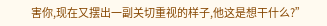害你,现在又摆出一副关切重视的样子,他这是想干什么?”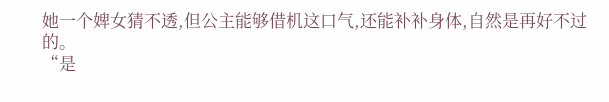她一个婢女猜不透,但公主能够借机这口气,还能补补身体,自然是再好不过的。
“是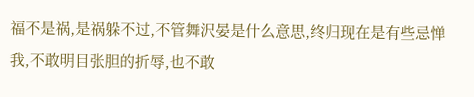福不是祸,是祸躲不过,不管舞沢晏是什么意思,终归现在是有些忌惮我,不敢明目张胆的折辱,也不敢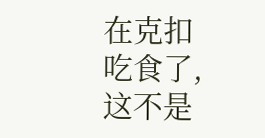在克扣吃食了,这不是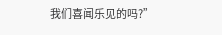我们喜闻乐见的吗?”